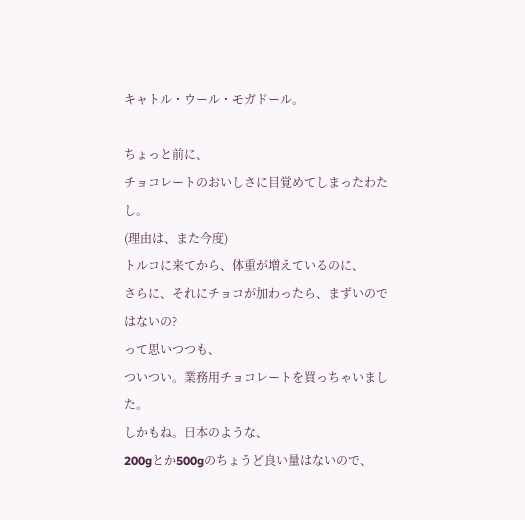キャトル・ウール・モガドール。

ちょっと前に、
チョコレートのおいしさに目覚めてしまったわたし。
(理由は、また今度)
トルコに来てから、体重が増えているのに、
さらに、それにチョコが加わったら、まずいのではないの?
って思いつつも、
ついつい。業務用チョコレートを買っちゃいました。
しかもね。日本のような、
200gとか500gのちょうど良い量はないので、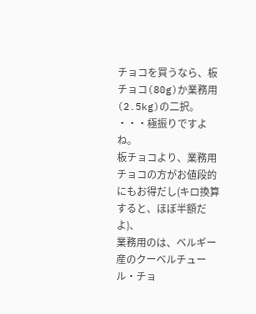チョコを買うなら、板チョコ(80g)か業務用(2.5kg)の二択。
・・・極振りですよね。
板チョコより、業務用チョコの方がお値段的にもお得だし(キロ換算すると、ほぼ半額だよ)、
業務用のは、ベルギー産のクーベルチュール・チョ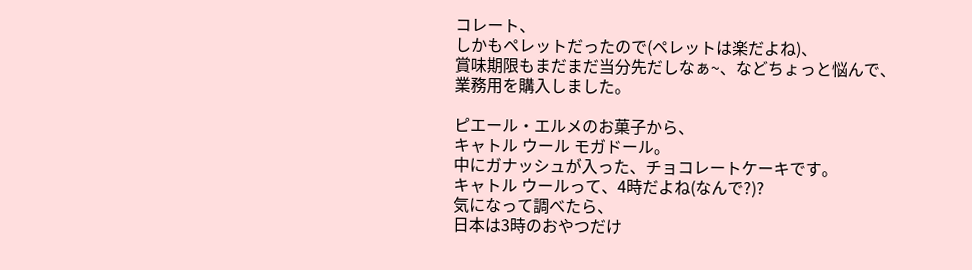コレート、
しかもペレットだったので(ペレットは楽だよね)、
賞味期限もまだまだ当分先だしなぁ~、などちょっと悩んで、業務用を購入しました。

ピエール・エルメのお菓子から、
キャトル ウール モガドール。
中にガナッシュが入った、チョコレートケーキです。
キャトル ウールって、4時だよね(なんで?)?
気になって調べたら、
日本は3時のおやつだけ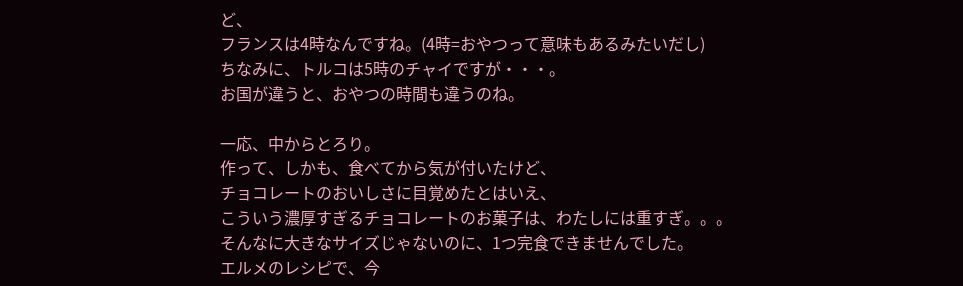ど、
フランスは4時なんですね。(4時=おやつって意味もあるみたいだし)
ちなみに、トルコは5時のチャイですが・・・。
お国が違うと、おやつの時間も違うのね。

一応、中からとろり。
作って、しかも、食べてから気が付いたけど、
チョコレートのおいしさに目覚めたとはいえ、
こういう濃厚すぎるチョコレートのお菓子は、わたしには重すぎ。。。
そんなに大きなサイズじゃないのに、1つ完食できませんでした。
エルメのレシピで、今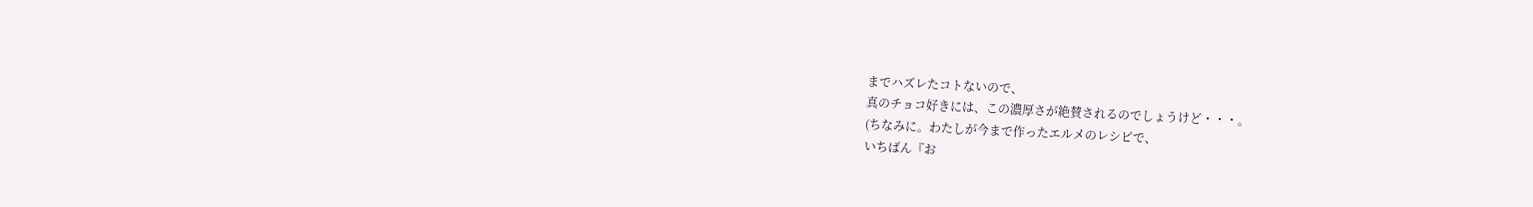までハズレたコトないので、
真のチョコ好きには、この濃厚さが絶賛されるのでしょうけど・・・。
(ちなみに。わたしが今まで作ったエルメのレシピで、
いちばん『お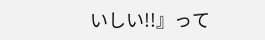いしい!!』って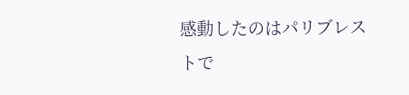感動したのはパリブレストで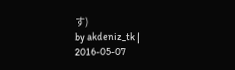す)
by akdeniz_tk | 2016-05-07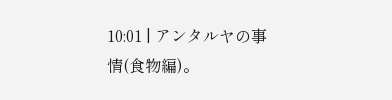10:01 | アンタルヤの事情(食物編)。